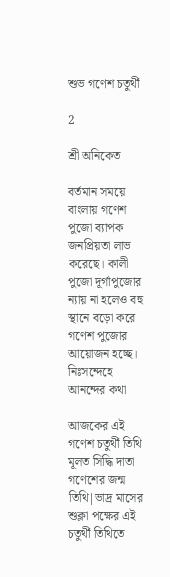শুভ গণেশ চতুর্থী

2

শ্রী অনিকেত

বর্তমান সময়ে বাংলায় গণেশ পুজো ব্যাপক জনপ্রিয়তা লাভ করেছে। কালী পুজো দূর্গাপুজোর ন্যায় না হলেও বহু স্থানে বড়ো করে গণেশ পুজোর আয়োজন হচ্ছে। নিঃসন্দেহে আনন্দের কথা

আজকের এই গণেশ চতুর্থী তিথি মূলত সিদ্ধি দাতা গণেশের জন্ম তিথি|ভাদ্র মাসের শুক্লা পক্ষের এই চতুর্থী তিথিতে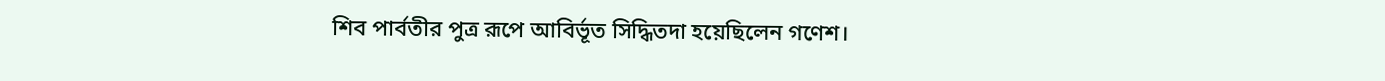শিব পার্বতীর পুত্র রূপে আবির্ভূত সিদ্ধিতদা হয়েছিলেন গণেশ।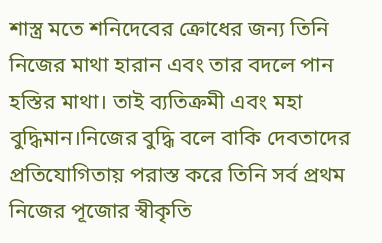শাস্ত্র মতে শনিদেবের ক্রোধের জন্য তিনি নিজের মাথা হারান এবং তার বদলে পান হস্তির মাথা। তাই ব্যতিক্রমী এবং মহা বুদ্ধিমান।নিজের বুদ্ধি বলে বাকি দেবতাদের প্রতিযোগিতায় পরাস্ত করে তিনি সর্ব প্রথম নিজের পূজোর স্বীকৃতি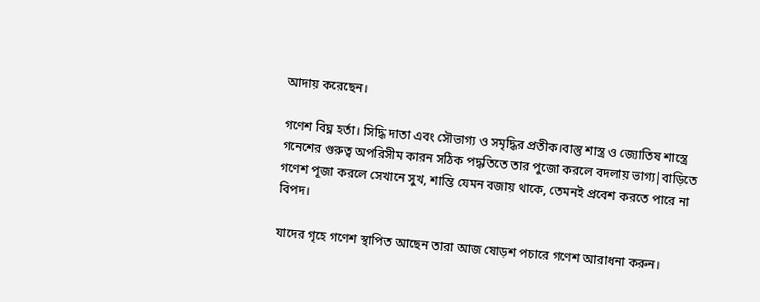আদায় করেছেন।

গণেশ বিঘ্ন হর্তা। সিদ্ধি দাতা এবং সৌভাগ্য ও সমৃদ্ধির প্রতীক।বাস্তু শাস্ত্র ও জ্যোতিষ শাস্ত্রে গনেশের গুরুত্ব অপরিসীম কারন সঠিক পদ্ধতিতে তার পুজো করলে বদলায় ভাগ্য|বাড়িতে গণেশ পূজা করলে সেখানে সুখ, শান্তি যেমন বজায় থাকে, তেমনই প্রবেশ করতে পারে না বিপদ।

যাদের গৃহে গণেশ স্থাপিত আছেন তারা আজ ষোড়শ পচারে গণেশ আরাধনা করুন।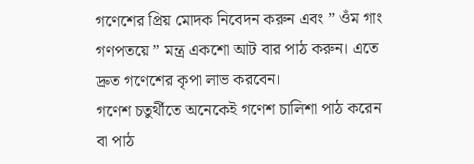গণেশের প্রিয় মোদক নিবেদন করুন এবং ” ওঁম গাং গণপতয়ে ” মন্ত্র একশো আট বার পাঠ করুন। এতে দ্রুত গণেশের কৃপা লাভ করবেন।
গণেশ চতুর্থীতে অনেকেই গণেশ চালিশা পাঠ করেন বা পাঠ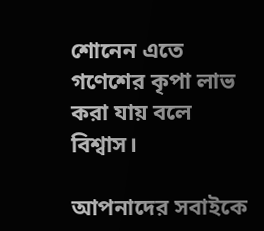শোনেন এতে গণেশের কৃপা লাভ করা যায় বলে বিশ্বাস।

আপনাদের সবাইকে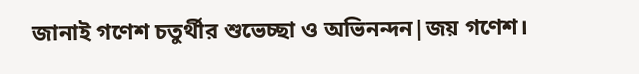জানাই গণেশ চতুর্থীর শুভেচ্ছা ও অভিনন্দন|জয় গণেশ।